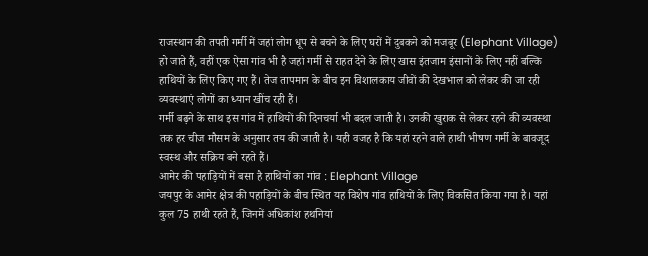राजस्थान की तपती गर्मी में जहां लोग धूप से बचने के लिए घरों में दुबकने को मजबूर (Elephant Village) हो जाते हैं, वहीं एक ऐसा गांव भी है जहां गर्मी से राहत देने के लिए खास इंतजाम इंसानों के लिए नहीं बल्कि हाथियों के लिए किए गए हैं। तेज तापमान के बीच इन विशालकाय जीवों की देखभाल को लेकर की जा रही व्यवस्थाएं लोगों का ध्यान खींच रही हैं।
गर्मी बढ़ने के साथ इस गांव में हाथियों की दिनचर्या भी बदल जाती है। उनकी खुराक से लेकर रहने की व्यवस्था तक हर चीज मौसम के अनुसार तय की जाती है। यही वजह है कि यहां रहने वाले हाथी भीषण गर्मी के बावजूद स्वस्थ और सक्रिय बने रहते हैं।
आमेर की पहाड़ियों में बसा है हाथियों का गांव : Elephant Village
जयपुर के आमेर क्षेत्र की पहाड़ियों के बीच स्थित यह विशेष गांव हाथियों के लिए विकसित किया गया है। यहां कुल 75 हाथी रहते हैं, जिनमें अधिकांश हथनियां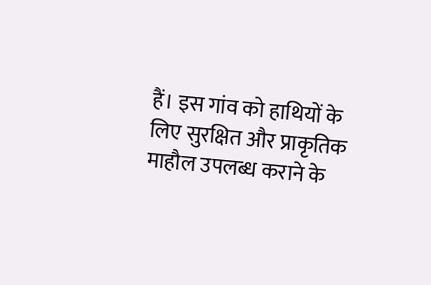हैं। इस गांव को हाथियों के लिए सुरक्षित और प्राकृतिक माहौल उपलब्ध कराने के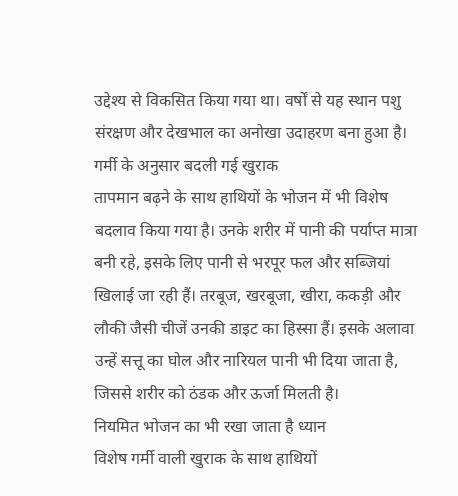उद्देश्य से विकसित किया गया था। वर्षों से यह स्थान पशु संरक्षण और देखभाल का अनोखा उदाहरण बना हुआ है।
गर्मी के अनुसार बदली गई खुराक
तापमान बढ़ने के साथ हाथियों के भोजन में भी विशेष बदलाव किया गया है। उनके शरीर में पानी की पर्याप्त मात्रा बनी रहे, इसके लिए पानी से भरपूर फल और सब्जियां खिलाई जा रही हैं। तरबूज, खरबूजा, खीरा, ककड़ी और लौकी जैसी चीजें उनकी डाइट का हिस्सा हैं। इसके अलावा उन्हें सत्तू का घोल और नारियल पानी भी दिया जाता है, जिससे शरीर को ठंडक और ऊर्जा मिलती है।
नियमित भोजन का भी रखा जाता है ध्यान
विशेष गर्मी वाली खुराक के साथ हाथियों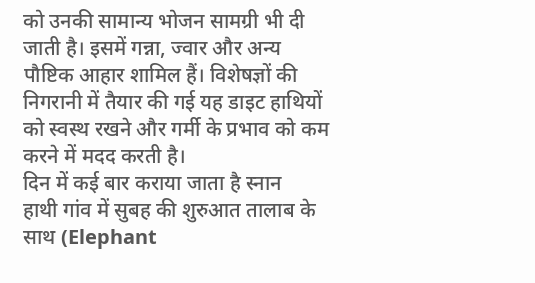को उनकी सामान्य भोजन सामग्री भी दी जाती है। इसमें गन्ना, ज्वार और अन्य पौष्टिक आहार शामिल हैं। विशेषज्ञों की निगरानी में तैयार की गई यह डाइट हाथियों को स्वस्थ रखने और गर्मी के प्रभाव को कम करने में मदद करती है।
दिन में कई बार कराया जाता है स्नान
हाथी गांव में सुबह की शुरुआत तालाब के साथ (Elephant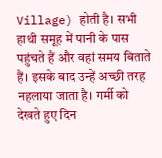Village) होती है। सभी हाथी समूह में पानी के पास पहुंचते हैं और वहां समय बिताते हैं। इसके बाद उन्हें अच्छी तरह नहलाया जाता है। गर्मी को देखते हुए दिन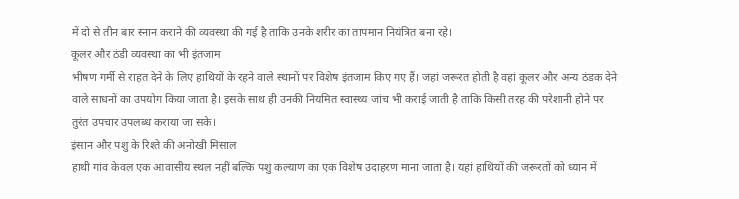में दो से तीन बार स्नान कराने की व्यवस्था की गई है ताकि उनके शरीर का तापमान नियंत्रित बना रहे।
कूलर और ठंडी व्यवस्था का भी इंतजाम
भीषण गर्मी से राहत देने के लिए हाथियों के रहने वाले स्थानों पर विशेष इंतजाम किए गए हैं। जहां जरूरत होती है वहां कूलर और अन्य ठंडक देने वाले साधनों का उपयोग किया जाता है। इसके साथ ही उनकी नियमित स्वास्थ्य जांच भी कराई जाती है ताकि किसी तरह की परेशानी होने पर तुरंत उपचार उपलब्ध कराया जा सके।
इंसान और पशु के रिश्ते की अनोखी मिसाल
हाथी गांव केवल एक आवासीय स्थल नहीं बल्कि पशु कल्याण का एक विशेष उदाहरण माना जाता है। यहां हाथियों की जरूरतों को ध्यान में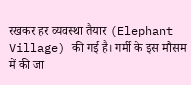रखकर हर व्यवस्था तैयार (Elephant Village) की गई है। गर्मी के इस मौसम में की जा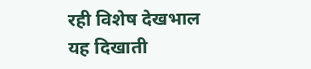रही विशेष देखभाल यह दिखाती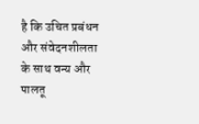है कि उचित प्रबंधन और संवेदनशीलता के साथ वन्य और पालतू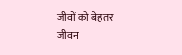जीवों को बेहतर जीवन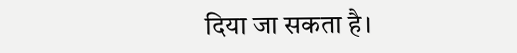दिया जा सकता है।